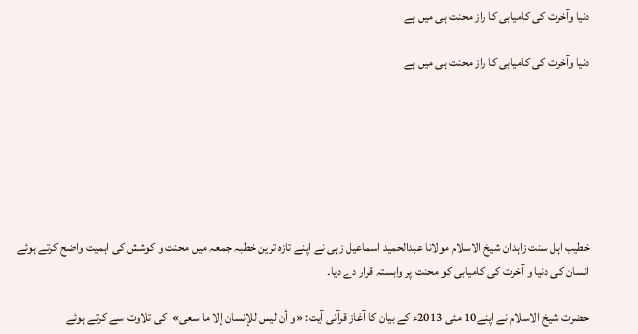دنیا وآخرت کی کامیابی کا راز محنت ہی میں ہے

دنیا وآخرت کی کامیابی کا راز محنت ہی میں ہے







خطیب اہل سنت زاہدان شیخ الاسلام مولانا عبدالحمید اسماعیل زہی نے اپنے تازہ ترین خطبہ جمعہ میں محنت و کوشش کی اہمیت واضح کرتے ہوئے انسان کی دنیا و آخرت کی کامیابی کو محنت پر وابستہ قرار دے دیا۔

حضرت شیخ الاسلام نے اپنے10 مئی 2013ء کے بیان کا آغاز قرآنی آیت: «و أن لیس للإنسان إلا ما سعی»  کی تلاوت سے کرتے ہوئے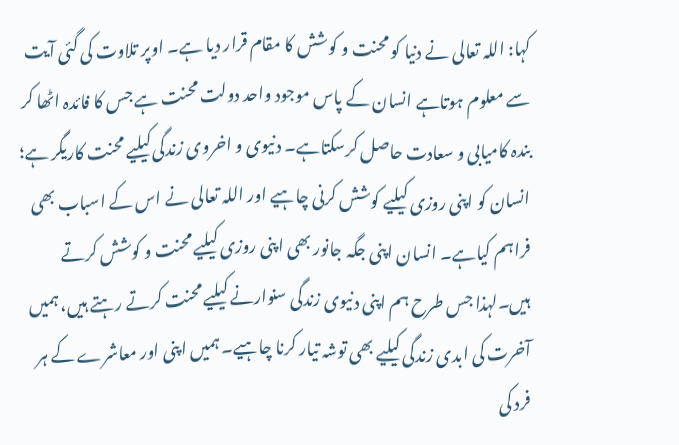کہا: اللہ تعالی نے دنیا کو محنت و کوشش کا مقام قرار دیا ہے۔ اوپر تلاوت کی گئی آیت سے معلوم ہوتاہے انسان کے پاس موجود واحد دولت محنت ہے جس کا فائدہ اٹھا کر بندہ کامیابی و سعادت حاصل کرسکتاہے۔ دنیوی و اخروی زندگی کیلیے محنت کاریگر ہے؛ انسان کو اپنی روزی کیلیے کوشش کرنی چاہیے اور اللہ تعالی نے اس کے اسباب بھی فراہم کیاہے۔ انسان اپنی جگہ جانور بھی اپنی روزی کیلیے محنت و کوشش کرتے ہیں۔لہذا جس طرح ہم اپنی دنیوی زندگی سنوارنے کیلیے محنت کرتے رہتے ہیں، ہمیں آخرت کی ابدی زندگی کیلیے بھی توشہ تیار کرنا چاہیے۔ ہمیں اپنی اور معاشرے کے ہر فرد کی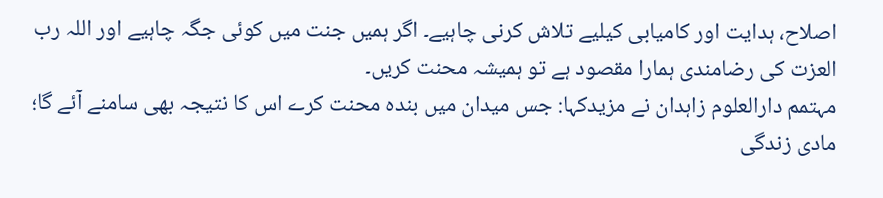اصلاح، ہدایت اور کامیابی کیلیے تلاش کرنی چاہیے۔ اگر ہمیں جنت میں کوئی جگہ چاہیے اور اللہ رب العزت کی رضامندی ہمارا مقصود ہے تو ہمیشہ محنت کریں۔
مہتمم دارالعلوم زاہدان نے مزیدکہا: جس میدان میں بندہ محنت کرے اس کا نتیجہ بھی سامنے آئے گا؛ مادی زندگی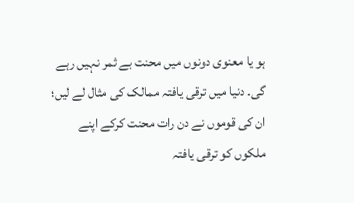ہو یا معنوی دونوں میں محنت بے ثمر نہیں رہے گی۔ دنیا میں ترقی یافتہ ممالک کی مثال لے لیں؛ ان کی قوموں نے دن رات محنت کرکے اپنے ملکوں کو ترقی یافتہ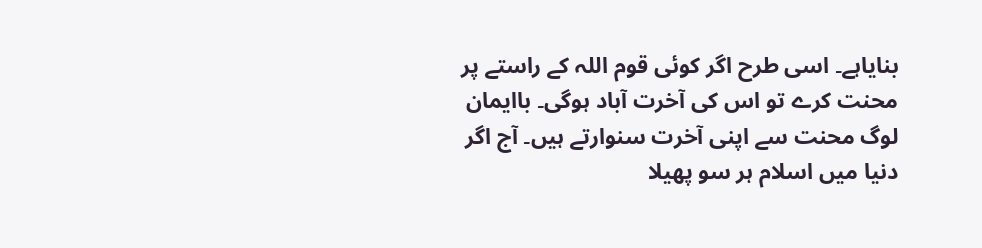بنایاہے۔ اسی طرح اگر کوئی قوم اللہ کے راستے پر محنت کرے تو اس کی آخرت آباد ہوگی۔ باایمان لوگ محنت سے اپنی آخرت سنوارتے ہیں۔ آج اگر دنیا میں اسلام ہر سو پھیلا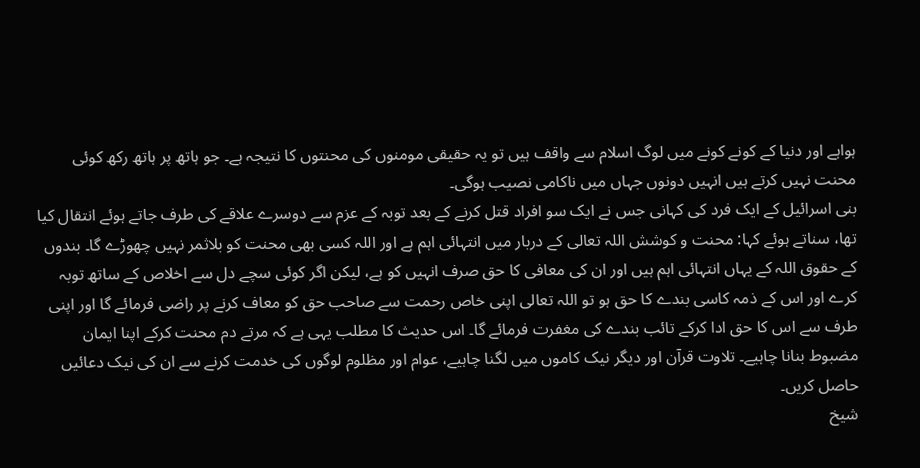ہواہے اور دنیا کے کونے کونے میں لوگ اسلام سے واقف ہیں تو یہ حقیقی مومنوں کی محنتوں کا نتیجہ ہے۔ جو ہاتھ پر ہاتھ رکھ کوئی محنت نہیں کرتے ہیں انہیں دونوں جہاں میں ناکامی نصیب ہوگی۔
بنی اسرائیل کے ایک فرد کی کہانی جس نے ایک سو افراد قتل کرنے کے بعد توبہ کے عزم سے دوسرے علاقے کی طرف جاتے ہوئے انتقال کیا تھا، سناتے ہوئے کہا: محنت و کوشش اللہ تعالی کے دربار میں انتہائی اہم ہے اور اللہ کسی بھی محنت کو بلاثمر نہیں چھوڑے گا۔ بندوں کے حقوق اللہ کے یہاں انتہائی اہم ہیں اور ان کی معافی کا حق صرف انہیں کو ہے، لیکن اگر کوئی سچے دل سے اخلاص کے ساتھ توبہ کرے اور اس کے ذمہ کاسی بندے کا حق ہو تو اللہ تعالی اپنی خاص رحمت سے صاحب حق کو معاف کرنے پر راضی فرمائے گا اور اپنی طرف سے اس کا حق ادا کرکے تائب بندے کی مغفرت فرمائے گا۔ اس حدیث کا مطلب یہی ہے کہ مرتے دم محنت کرکے اپنا ایمان مضبوط بنانا چاہیے۔ تلاوت قرآن اور دیگر نیک کاموں میں لگنا چاہیے، عوام اور مظلوم لوگوں کی خدمت کرنے سے ان کی نیک دعائیں حاصل کریں۔
شیخ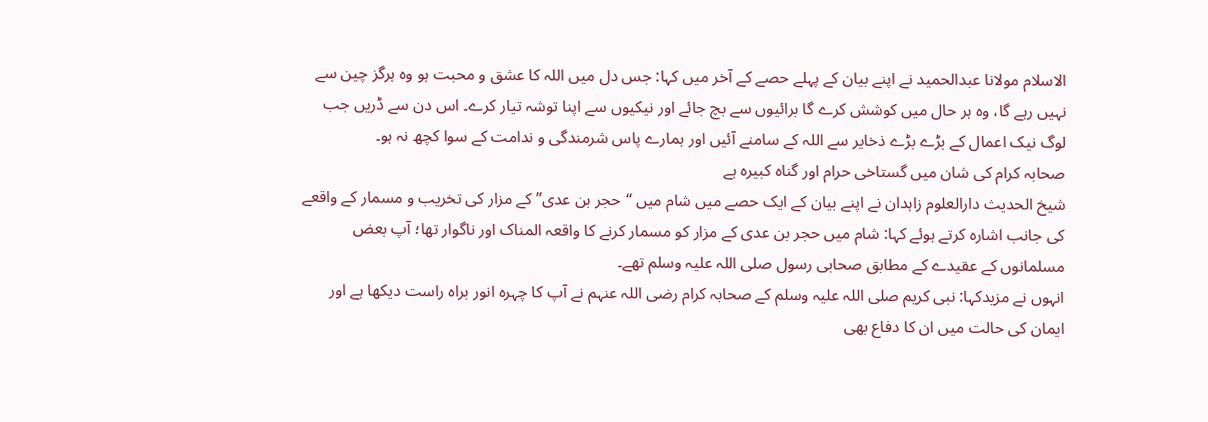الاسلام مولانا عبدالحمید نے اپنے بیان کے پہلے حصے کے آخر میں کہا: جس دل میں اللہ کا عشق و محبت ہو وہ ہرگز چین سے نہیں رہے گا، وہ ہر حال میں کوشش کرے گا برائیوں سے بچ جائے اور نیکیوں سے اپنا توشہ تیار کرے۔ اس دن سے ڈریں جب لوگ نیک اعمال کے بڑے بڑے ذخایر سے اللہ کے سامنے آئیں اور ہمارے پاس شرمندگی و ندامت کے سوا کچھ نہ ہو۔
صحابہ کرام کی شان میں گستاخی حرام اور گناہ کبیرہ ہے
شیخ الحدیث دارالعلوم زاہدان نے اپنے بیان کے ایک حصے میں شام میں “حجر بن عدی” کے مزار کی تخریب و مسمار کے واقعے کی جانب اشارہ کرتے ہوئے کہا: شام میں حجر بن عدی کے مزار کو مسمار کرنے کا واقعہ المناک اور ناگوار تھا؛ آپ بعض مسلمانوں کے عقیدے کے مطابق صحابی رسول صلی اللہ علیہ وسلم تھے۔
انہوں نے مزیدکہا: نبی کریم صلی اللہ علیہ وسلم کے صحابہ کرام رضی اللہ عنہم نے آپ کا چہرہ انور براہ راست دیکھا ہے اور ایمان کی حالت میں ان کا دفاع بھی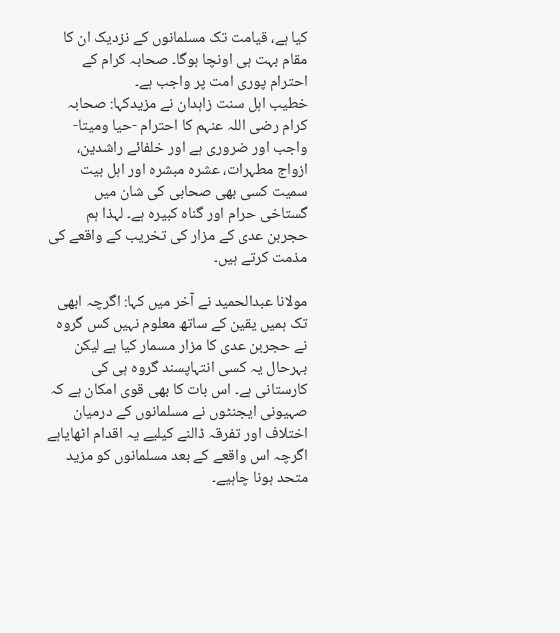کیا ہے، قیامت تک مسلمانوں کے نزدیک ان کا مقام بہت ہی اونچا ہوگا۔ صحابہ کرام کے احترام پوری امت پر واجب ہے۔
خطیب اہل سنت زاہدان نے مزیدکہا: صحابہ کرام رضی اللہ عنہم کا احترام -حیا ومیتا- واجب اور ضروری ہے اور خلفائے راشدین، ازواج مطہرات، عشرہ مبشرہ اور اہل بیت سمیت کسی بھی صحابی کی شان میں گستاخی حرام اور گناہ کبیرہ ہے۔ لہذا ہم حجربن عدی کے مزار کی تخریب کے واقعے کی مذمت کرتے ہیں۔

مولانا عبدالحمید نے آخر میں کہا: اگرچہ ابھی تک ہمیں یقین کے ساتھ معلوم نہیں کس گروہ نے حجربن عدی کا مزار مسمار کیا ہے لیکن بہرحال یہ کسی انتہاپسند گروہ ہی کی کارستانی ہے۔ اس بات کا بھی قوی امکان ہے کہ صہیونی ایجنٹوں نے مسلمانوں کے درمیان اختلاف اور تفرقہ ڈالنے کیلیے یہ اقدام اٹھایاہے اگرچہ اس واقعے کے بعد مسلمانوں کو مزید متحد ہونا چاہیے۔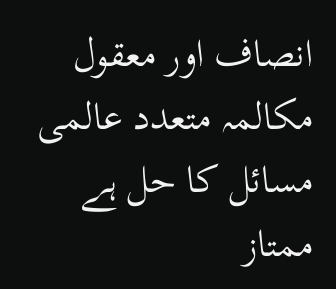انصاف اور معقول مکالمہ متعدد عالمی مسائل کا حل ہے
ممتاز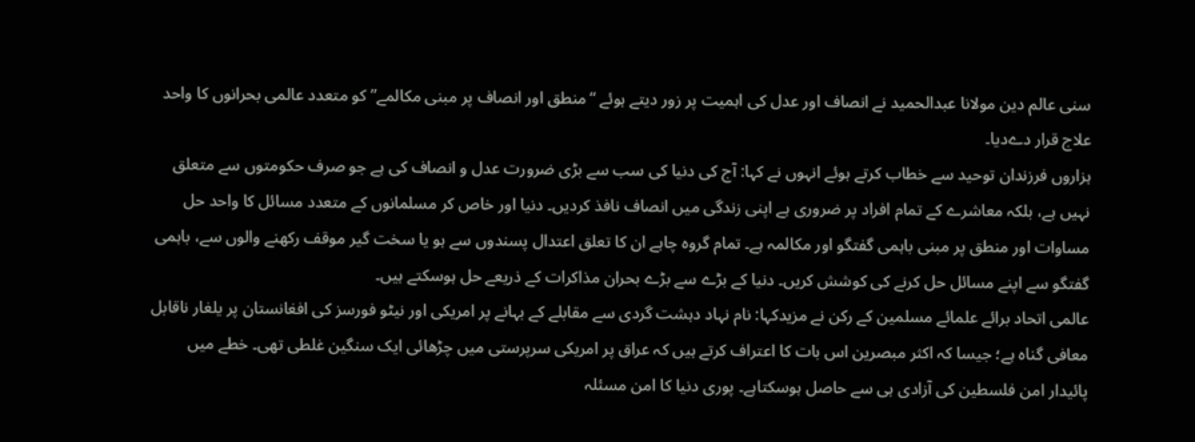سنی عالم دین مولانا عبدالحمید نے انصاف اور عدل کی اہمیت پر زور دیتے ہوئے “منطق اور انصاف پر مبنی مکالمے” کو متعدد عالمی بحرانوں کا واحد علاج قرار دےدیا۔
ہزاروں فرزندان توحید سے خطاب کرتے ہوئے انہوں نے کہا: آج کی دنیا کی سب سے بڑی ضرورت عدل و انصاف کی ہے جو صرف حکومتوں سے متعلق نہیں ہے، بلکہ معاشرے کے تمام افراد پر ضروری ہے اپنی زندگی میں انصاف نافذ کردیں۔ دنیا اور خاص کر مسلمانوں کے متعدد مسائل کا واحد حل مساوات اور منطق پر مبنی باہمی گفتگو اور مکالمہ ہے۔ تمام گروہ چاہے ان کا تعلق اعتدال پسندوں سے ہو یا سخت گیر موقف رکھنے والوں سے، باہمی گفتگو سے اپنے مسائل حل کرنے کی کوشش کریں۔ دنیا کے بڑے سے بڑے بحران مذاکرات کے ذریعے حل ہوسکتے ہیں۔
عالمی اتحاد برائے علمائے مسلمین کے رکن نے مزیدکہا: نام نہاد دہشت گردی سے مقابلے کے بہانے پر امریکی اور نیٹو فورسز کی افغانستان پر یلغار ناقابل معافی گناہ ہے؛ جیسا کہ اکثر مبصرین اس بات کا اعتراف کرتے ہیں کہ عراق پر امریکی سرپرستی میں چڑھائی ایک سنگین غلطی تھی۔ خطے میں پائیدار امن فلسطین کی آزادی ہی سے حاصل ہوسکتاہے۔ پوری دنیا کا امن مسئلہ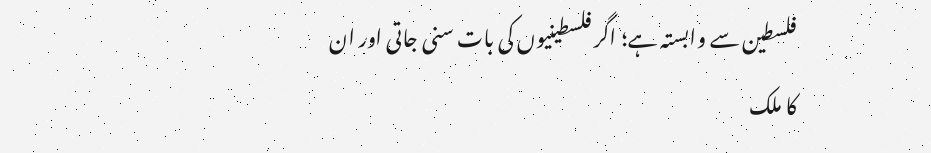فلسطین سے وابستہ ہے؛ اگر فلسطینیوں کی بات سنی جاتی اور ان کا ملک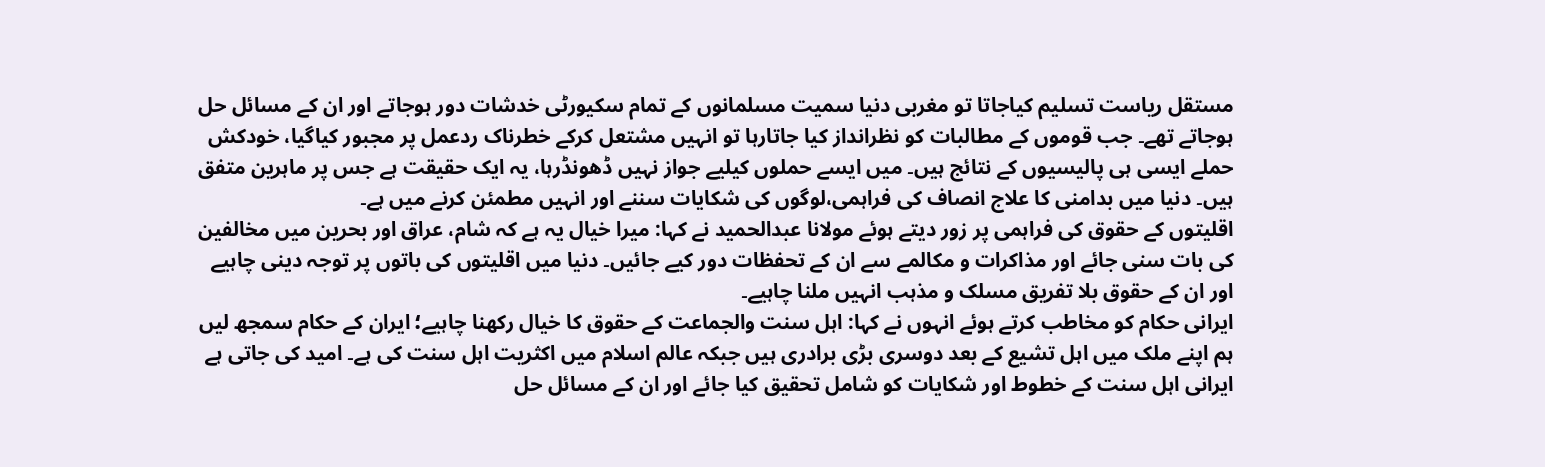مستقل ریاست تسلیم کیاجاتا تو مغربی دنیا سمیت مسلمانوں کے تمام سکیورٹی خدشات دور ہوجاتے اور ان کے مسائل حل ہوجاتے تھے۔ جب قوموں کے مطالبات کو نظرانداز کیا جاتارہا تو انہیں مشتعل کرکے خطرناک ردعمل پر مجبور کیاگیا، خودکش حملے ایسی ہی پالیسیوں کے نتائج ہیں۔ میں ایسے حملوں کیلیے جواز نہیں ڈھونڈرہا، یہ ایک حقیقت ہے جس پر ماہرین متفق ہیں۔ دنیا میں بدامنی کا علاج انصاف کی فراہمی،لوگوں کی شکایات سننے اور انہیں مطمئن کرنے میں ہے۔
اقلیتوں کے حقوق کی فراہمی پر زور دیتے ہوئے مولانا عبدالحمید نے کہا: میرا خیال یہ ہے کہ شام، عراق اور بحرین میں مخالفین کی بات سنی جائے اور مذاکرات و مکالمے سے ان کے تحفظات دور کیے جائیں۔ دنیا میں اقلیتوں کی باتوں پر توجہ دینی چاہیے اور ان کے حقوق بلا تفریق مسلک و مذہب انہیں ملنا چاہیے۔
ایرانی حکام کو مخاطب کرتے ہوئے انہوں نے کہا: اہل سنت والجماعت کے حقوق کا خیال رکھنا چاہیے؛ ایران کے حکام سمجھ لیں ہم اپنے ملک میں اہل تشیع کے بعد دوسری بڑی برادری ہیں جبکہ عالم اسلام میں اکثریت اہل سنت کی ہے۔ امید کی جاتی ہے ایرانی اہل سنت کے خطوط اور شکایات کو شامل تحقیق کیا جائے اور ان کے مسائل حل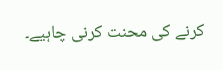کرنے کی محنت کرنی چاہیے۔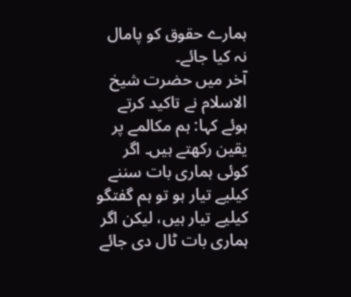ہمارے حقوق کو پامال نہ کیا جائے۔
آخر میں حضرت شیخ الاسلام نے تاکید کرتے ہوئے کہا: ہم مکالمے پر یقین رکھتے ہیں۔ اگر کوئی ہماری بات سننے کیلیے تیار ہو تو ہم گفتگو کیلیے تیار ہیں، لیکن اگر ہماری بات ٹال دی جائے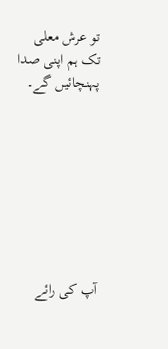تو عرش معلی تک ہم اپنی صدا پہنچائیں گے۔








آپ کی رائے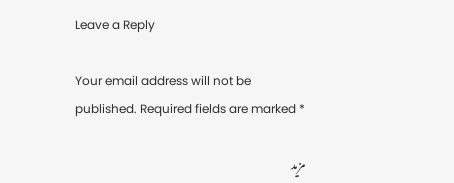Leave a Reply

Your email address will not be published. Required fields are marked *

مزید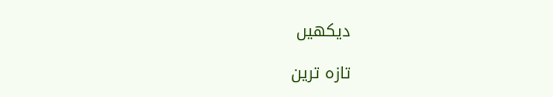دیکهیں

تازه ترین